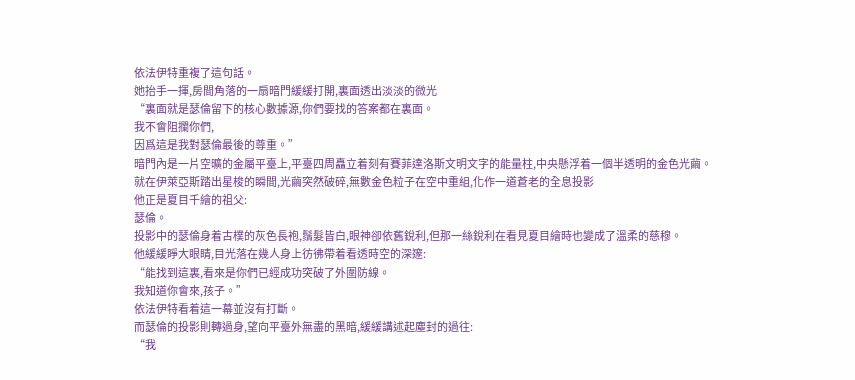依法伊特重複了這句話。
她抬手一揮,房間角落的一扇暗門緩緩打開,裏面透出淡淡的微光
“裏面就是瑟倫留下的核心數據源,你們要找的答案都在裏面。
我不會阻攔你們,
因爲這是我對瑟倫最後的尊重。”
暗門內是一片空曠的金屬平臺上,平臺四周矗立着刻有賽菲達洛斯文明文字的能量柱,中央懸浮着一個半透明的金色光繭。
就在伊萊亞斯踏出星梭的瞬間,光繭突然破碎,無數金色粒子在空中重組,化作一道蒼老的全息投影
他正是夏目千繪的祖父:
瑟倫。
投影中的瑟倫身着古樸的灰色長袍,鬚髮皆白,眼神卻依舊銳利,但那一絲銳利在看見夏目繪時也變成了溫柔的慈穆。
他緩緩睜大眼睛,目光落在幾人身上彷彿帶着看透時空的深邃:
“能找到這裏,看來是你們已經成功突破了外圍防線。
我知道你會來,孩子。”
依法伊特看着這一幕並沒有打斷。
而瑟倫的投影則轉過身,望向平臺外無盡的黑暗,緩緩講述起塵封的過往:
“我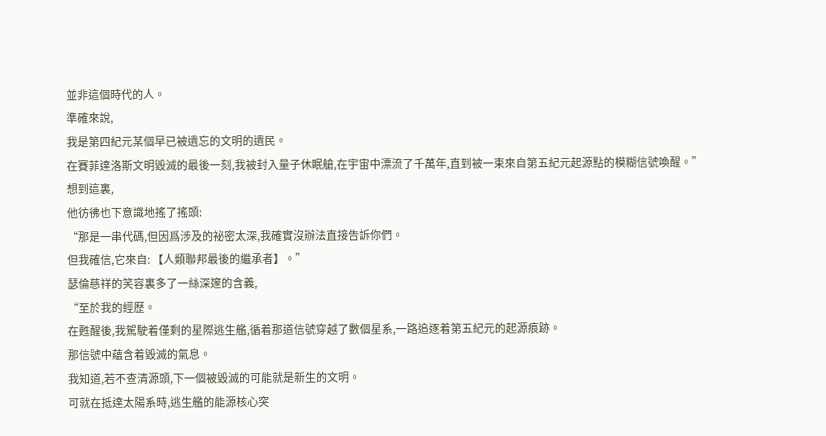並非這個時代的人。
準確來說,
我是第四紀元某個早已被遺忘的文明的遺民。
在賽菲達洛斯文明毀滅的最後一刻,我被封入量子休眠艙,在宇宙中漂流了千萬年,直到被一束來自第五紀元起源點的模糊信號喚醒。”
想到這裏,
他彷彿也下意識地搖了搖頭:
“那是一串代碼,但因爲涉及的祕密太深,我確實沒辦法直接告訴你們。
但我確信,它來自: 【人類聯邦最後的繼承者】。”
瑟倫慈祥的笑容裏多了一絲深邃的含義,
“至於我的經歷。
在甦醒後,我駕駛着僅剩的星際逃生艦,循着那道信號穿越了數個星系,一路追逐着第五紀元的起源痕跡。
那信號中蘊含着毀滅的氣息。
我知道,若不查清源頭,下一個被毀滅的可能就是新生的文明。
可就在抵達太陽系時,逃生艦的能源核心突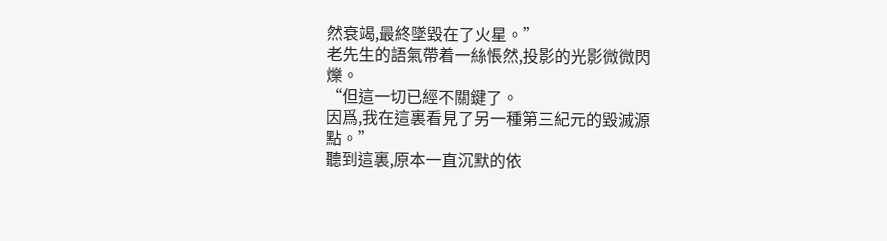然衰竭,最終墜毀在了火星。”
老先生的語氣帶着一絲悵然,投影的光影微微閃爍。
“但這一切已經不關鍵了。
因爲,我在這裏看見了另一種第三紀元的毀滅源點。”
聽到這裏,原本一直沉默的依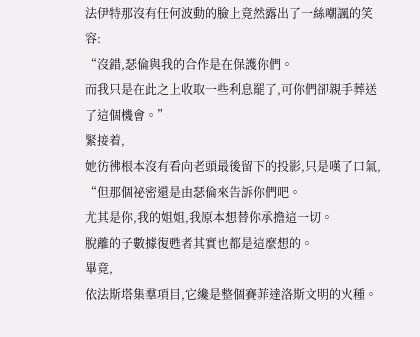法伊特那沒有任何波動的臉上竟然露出了一絲嘲諷的笑容:
“沒錯,瑟倫與我的合作是在保護你們。
而我只是在此之上收取一些利息罷了,可你們卻親手葬送了這個機會。”
緊接着,
她彷彿根本沒有看向老頭最後留下的投影,只是嘆了口氣,
“但那個祕密還是由瑟倫來告訴你們吧。
尤其是你,我的姐姐,我原本想替你承擔這一切。
脫離的子數據復甦者其實也都是這麼想的。
畢竟,
依法斯塔集羣項目,它纔是整個賽菲達洛斯文明的火種。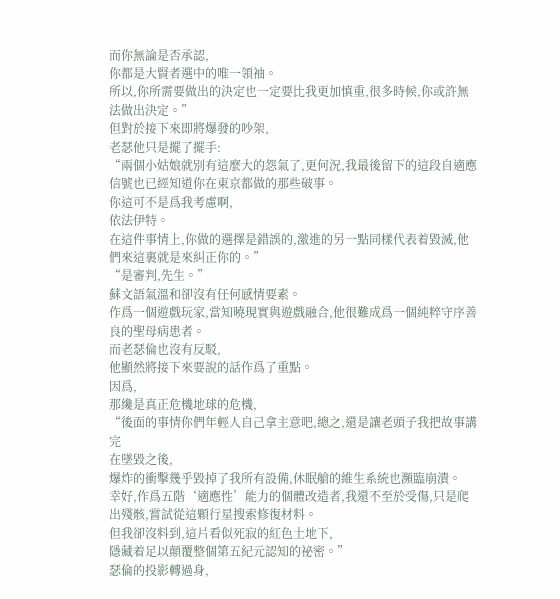而你無論是否承認,
你都是大賢者選中的唯一領袖。
所以,你所需要做出的決定也一定要比我更加慎重,很多時候,你或許無法做出決定。”
但對於接下來即將爆發的吵架,
老瑟他只是擺了擺手:
“兩個小姑娘就別有這麼大的怨氣了,更何況,我最後留下的這段自適應信號也已經知道你在東京都做的那些破事。
你這可不是爲我考慮啊,
依法伊特。
在這件事情上,你做的選擇是錯誤的,激進的另一點同樣代表着毀滅,他們來這裏就是來糾正你的。”
“是審判,先生。”
蘇文語氣溫和卻沒有任何感情要素。
作爲一個遊戲玩家,當知曉現實與遊戲融合,他很難成爲一個純粹守序善良的聖母病患者。
而老瑟倫也沒有反駁,
他顯然將接下來要說的話作爲了重點。
因爲,
那纔是真正危機地球的危機,
“後面的事情你們年輕人自己拿主意吧,總之,還是讓老頭子我把故事講完
在墜毀之後,
爆炸的衝擊幾乎毀掉了我所有設備,休眠艙的維生系統也瀕臨崩潰。
幸好,作爲五階‘適應性’能力的個體改造者,我還不至於受傷,只是爬出殘骸,嘗試從這顆行星搜索修復材料。
但我卻沒料到,這片看似死寂的紅色土地下,
隱藏着足以顛覆整個第五紀元認知的祕密。”
瑟倫的投影轉過身,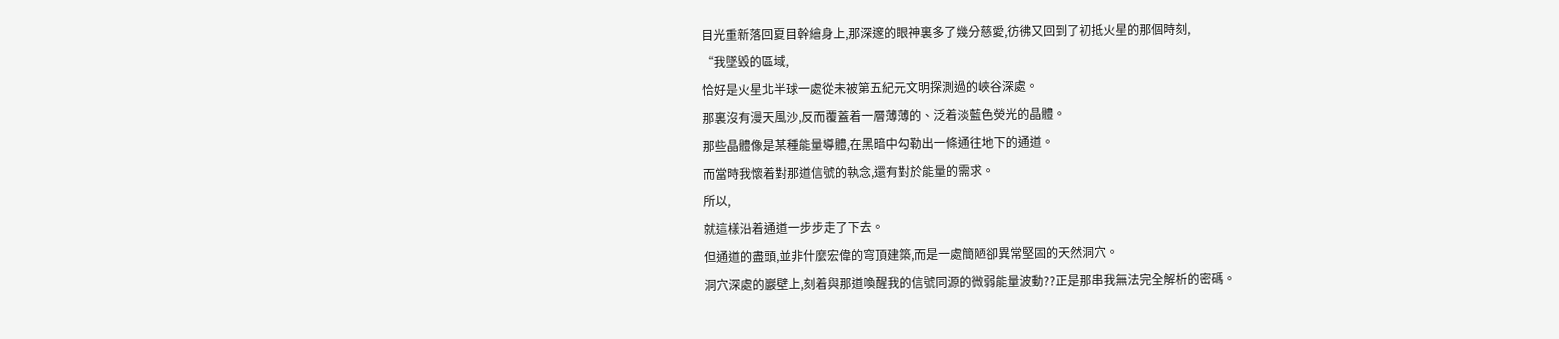目光重新落回夏目幹繪身上,那深邃的眼神裏多了幾分慈愛,彷彿又回到了初抵火星的那個時刻,
“我墜毀的區域,
恰好是火星北半球一處從未被第五紀元文明探測過的峽谷深處。
那裏沒有漫天風沙,反而覆蓋着一層薄薄的、泛着淡藍色熒光的晶體。
那些晶體像是某種能量導體,在黑暗中勾勒出一條通往地下的通道。
而當時我懷着對那道信號的執念,還有對於能量的需求。
所以,
就這樣沿着通道一步步走了下去。
但通道的盡頭,並非什麼宏偉的穹頂建築,而是一處簡陋卻異常堅固的天然洞穴。
洞穴深處的巖壁上,刻着與那道喚醒我的信號同源的微弱能量波動??正是那串我無法完全解析的密碼。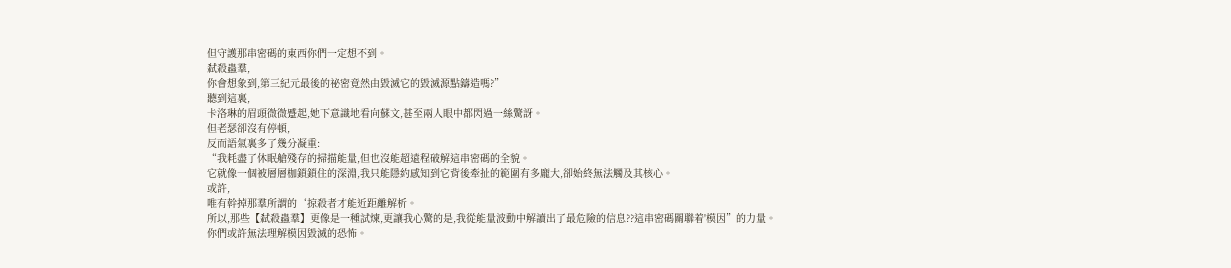但守護那串密碼的東西你們一定想不到。
弒殺蟲羣,
你會想象到,第三紀元最後的祕密竟然由毀滅它的毀滅源點鑄造嗎?”
聽到這裏,
卡洛琳的眉頭微微蹙起,她下意識地看向蘇文,甚至兩人眼中都閃過一絲驚訝。
但老瑟卻沒有停頓,
反而語氣裏多了幾分凝重:
“我耗盡了休眠艙殘存的掃描能量,但也沒能超遠程破解這串密碼的全貌。
它就像一個被層層枷鎖鎖住的深淵,我只能隱約感知到它背後牽扯的範圍有多龐大,卻始終無法觸及其核心。
或許,
唯有幹掉那羣所謂的‘掠殺者才能近距離解析。
所以,那些【弒殺蟲羣】更像是一種試煉,更讓我心驚的是,我從能量波動中解讀出了最危險的信息??這串密碼關聯着'模因”的力量。
你們或許無法理解模因毀滅的恐怖。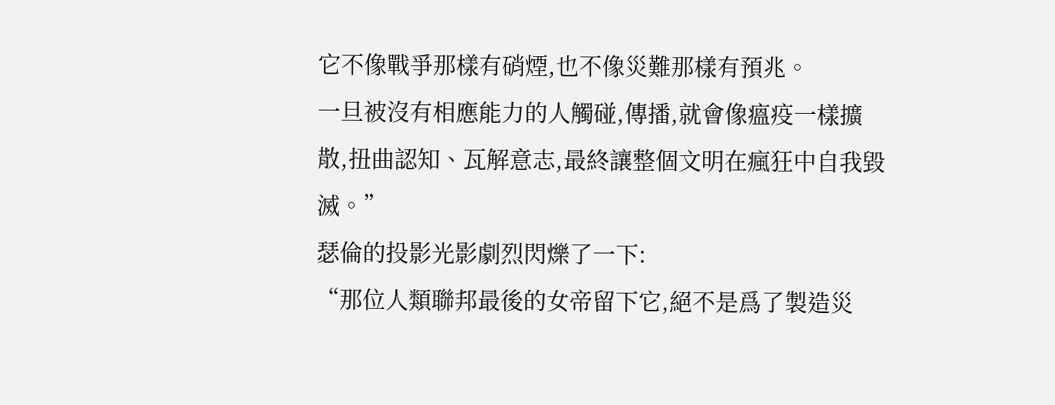它不像戰爭那樣有硝煙,也不像災難那樣有預兆。
一旦被沒有相應能力的人觸碰,傳播,就會像瘟疫一樣擴散,扭曲認知、瓦解意志,最終讓整個文明在瘋狂中自我毀滅。”
瑟倫的投影光影劇烈閃爍了一下:
“那位人類聯邦最後的女帝留下它,絕不是爲了製造災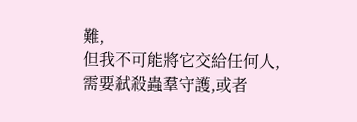難,
但我不可能將它交給任何人,
需要弒殺蟲羣守護,或者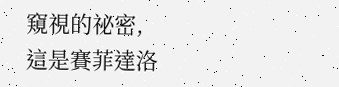窺視的祕密,
這是賽菲達洛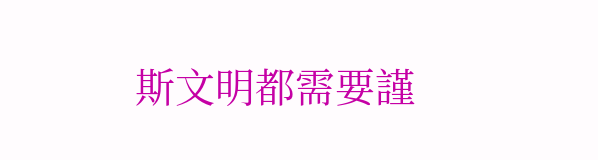斯文明都需要謹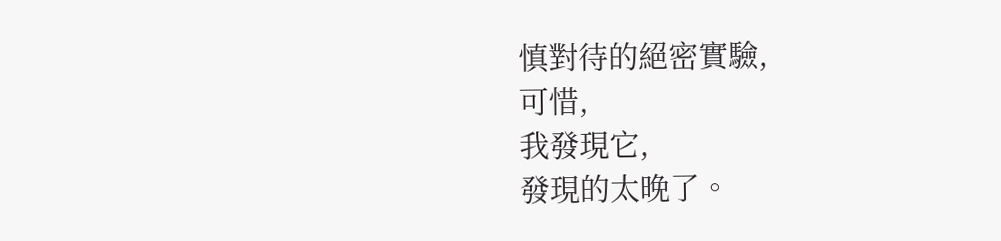慎對待的絕密實驗,
可惜,
我發現它,
發現的太晚了。